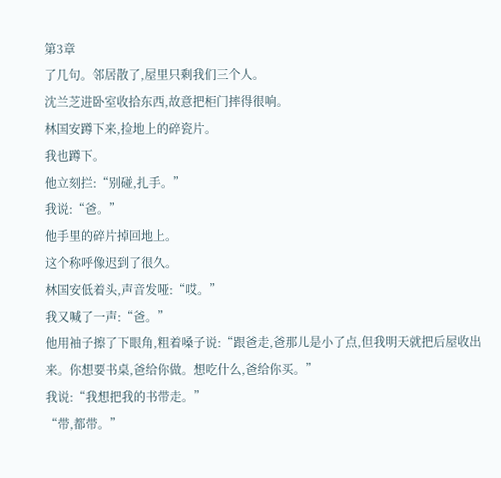第3章
了几句。邻居散了,屋里只剩我们三个人。
沈兰芝进卧室收拾东西,故意把柜门摔得很响。
林国安蹲下来,捡地上的碎瓷片。
我也蹲下。
他立刻拦:“别碰,扎手。”
我说:“爸。”
他手里的碎片掉回地上。
这个称呼像迟到了很久。
林国安低着头,声音发哑:“哎。”
我又喊了一声:“爸。”
他用袖子擦了下眼角,粗着嗓子说:“跟爸走,爸那儿是小了点,但我明天就把后屋收出来。你想要书桌,爸给你做。想吃什么,爸给你买。”
我说:“我想把我的书带走。”
“带,都带。”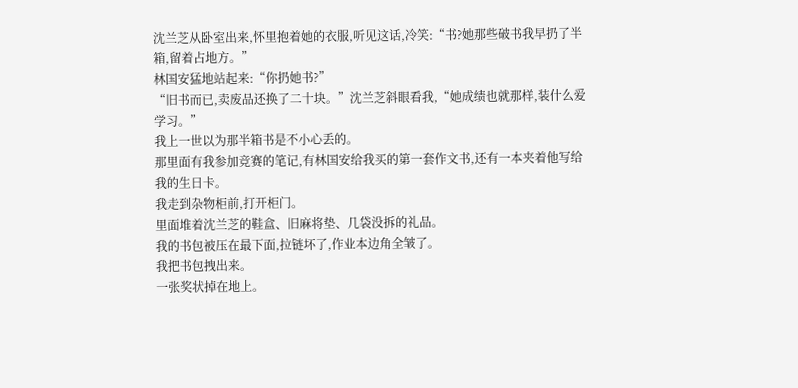沈兰芝从卧室出来,怀里抱着她的衣服,听见这话,冷笑:“书?她那些破书我早扔了半箱,留着占地方。”
林国安猛地站起来:“你扔她书?”
“旧书而已,卖废品还换了二十块。”沈兰芝斜眼看我,“她成绩也就那样,装什么爱学习。”
我上一世以为那半箱书是不小心丢的。
那里面有我参加竞赛的笔记,有林国安给我买的第一套作文书,还有一本夹着他写给我的生日卡。
我走到杂物柜前,打开柜门。
里面堆着沈兰芝的鞋盒、旧麻将垫、几袋没拆的礼品。
我的书包被压在最下面,拉链坏了,作业本边角全皱了。
我把书包拽出来。
一张奖状掉在地上。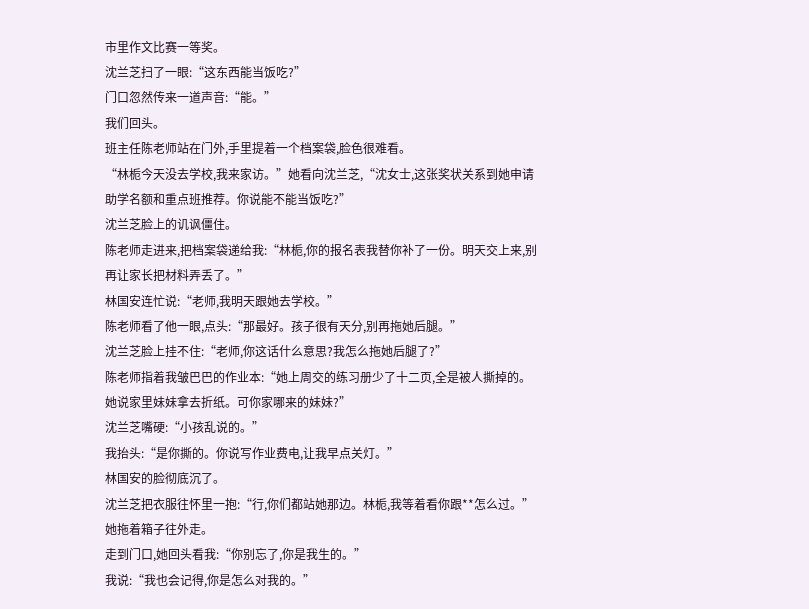市里作文比赛一等奖。
沈兰芝扫了一眼:“这东西能当饭吃?”
门口忽然传来一道声音:“能。”
我们回头。
班主任陈老师站在门外,手里提着一个档案袋,脸色很难看。
“林栀今天没去学校,我来家访。”她看向沈兰芝,“沈女士,这张奖状关系到她申请助学名额和重点班推荐。你说能不能当饭吃?”
沈兰芝脸上的讥讽僵住。
陈老师走进来,把档案袋递给我:“林栀,你的报名表我替你补了一份。明天交上来,别再让家长把材料弄丢了。”
林国安连忙说:“老师,我明天跟她去学校。”
陈老师看了他一眼,点头:“那最好。孩子很有天分,别再拖她后腿。”
沈兰芝脸上挂不住:“老师,你这话什么意思?我怎么拖她后腿了?”
陈老师指着我皱巴巴的作业本:“她上周交的练习册少了十二页,全是被人撕掉的。她说家里妹妹拿去折纸。可你家哪来的妹妹?”
沈兰芝嘴硬:“小孩乱说的。”
我抬头:“是你撕的。你说写作业费电,让我早点关灯。”
林国安的脸彻底沉了。
沈兰芝把衣服往怀里一抱:“行,你们都站她那边。林栀,我等着看你跟**怎么过。”
她拖着箱子往外走。
走到门口,她回头看我:“你别忘了,你是我生的。”
我说:“我也会记得,你是怎么对我的。”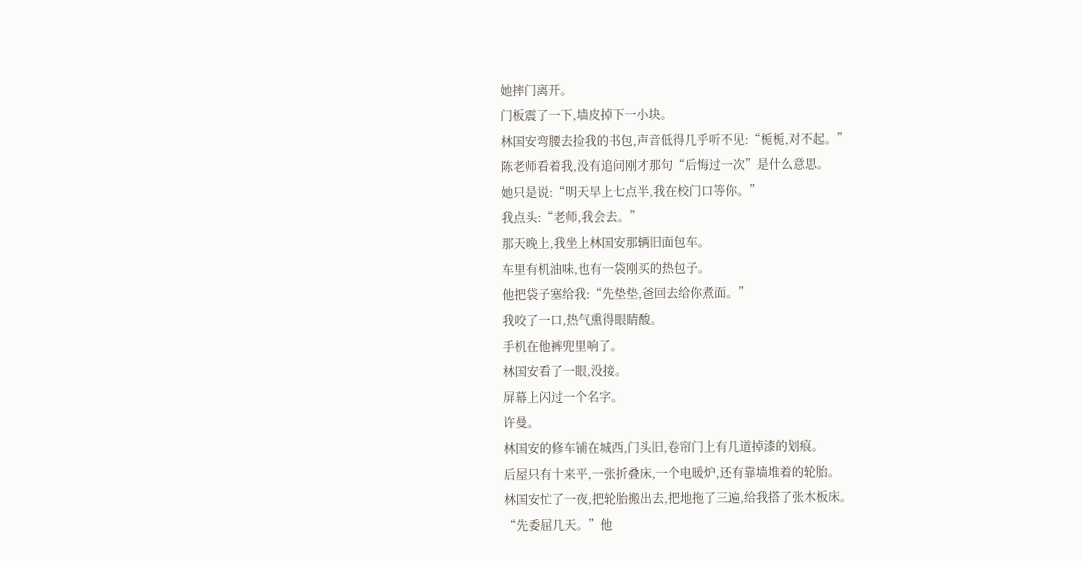她摔门离开。
门板震了一下,墙皮掉下一小块。
林国安弯腰去捡我的书包,声音低得几乎听不见:“栀栀,对不起。”
陈老师看着我,没有追问刚才那句“后悔过一次”是什么意思。
她只是说:“明天早上七点半,我在校门口等你。”
我点头:“老师,我会去。”
那天晚上,我坐上林国安那辆旧面包车。
车里有机油味,也有一袋刚买的热包子。
他把袋子塞给我:“先垫垫,爸回去给你煮面。”
我咬了一口,热气熏得眼睛酸。
手机在他裤兜里响了。
林国安看了一眼,没接。
屏幕上闪过一个名字。
许曼。
林国安的修车铺在城西,门头旧,卷帘门上有几道掉漆的划痕。
后屋只有十来平,一张折叠床,一个电暖炉,还有靠墙堆着的轮胎。
林国安忙了一夜,把轮胎搬出去,把地拖了三遍,给我搭了张木板床。
“先委屈几天。”他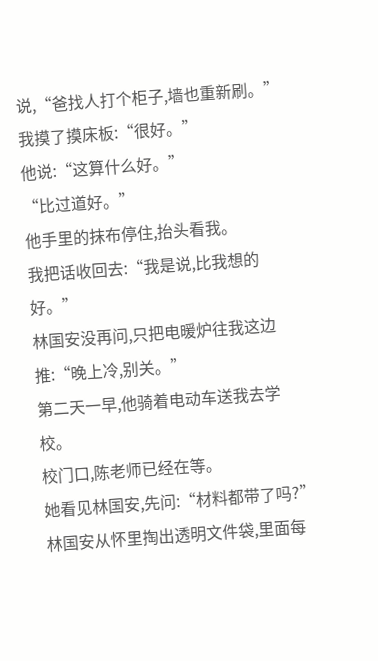说,“爸找人打个柜子,墙也重新刷。”
我摸了摸床板:“很好。”
他说:“这算什么好。”
“比过道好。”
他手里的抹布停住,抬头看我。
我把话收回去:“我是说,比我想的好。”
林国安没再问,只把电暖炉往我这边推:“晚上冷,别关。”
第二天一早,他骑着电动车送我去学校。
校门口,陈老师已经在等。
她看见林国安,先问:“材料都带了吗?”
林国安从怀里掏出透明文件袋,里面每